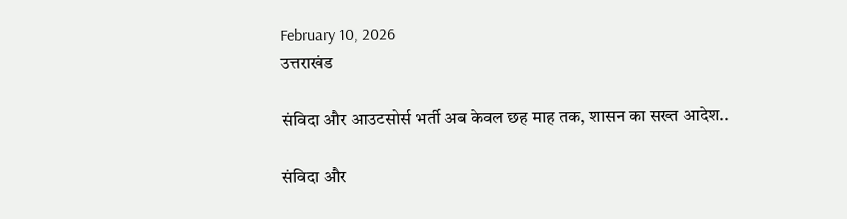February 10, 2026
उत्तराखंड

संविदा और आउटसोर्स भर्ती अब केवल छह माह तक, शासन का सख्त आदेश..

संविदा और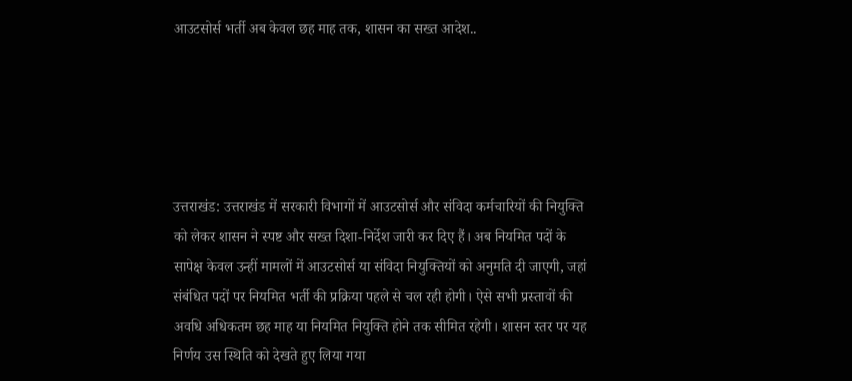आउटसोर्स भर्ती अब केवल छह माह तक, शासन का सख्त आदेश..





उत्तराखंड: उत्तराखंड में सरकारी विभागों में आउटसोर्स और संविदा कर्मचारियों की नियुक्ति को लेकर शासन ने स्पष्ट और सख्त दिशा-निर्देश जारी कर दिए हैं। अब नियमित पदों के सापेक्ष केवल उन्हीं मामलों में आउटसोर्स या संविदा नियुक्तियों को अनुमति दी जाएगी, जहां संबंधित पदों पर नियमित भर्ती की प्रक्रिया पहले से चल रही होगी। ऐसे सभी प्रस्तावों की अवधि अधिकतम छह माह या नियमित नियुक्ति होने तक सीमित रहेगी। शासन स्तर पर यह निर्णय उस स्थिति को देखते हुए लिया गया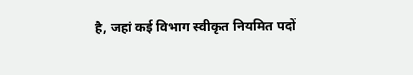है, जहां कई विभाग स्वीकृत नियमित पदों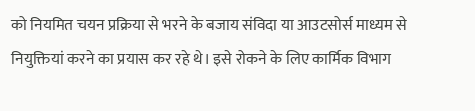को नियमित चयन प्रक्रिया से भरने के बजाय संविदा या आउटसोर्स माध्यम से नियुक्तियां करने का प्रयास कर रहे थे। इसे रोकने के लिए कार्मिक विभाग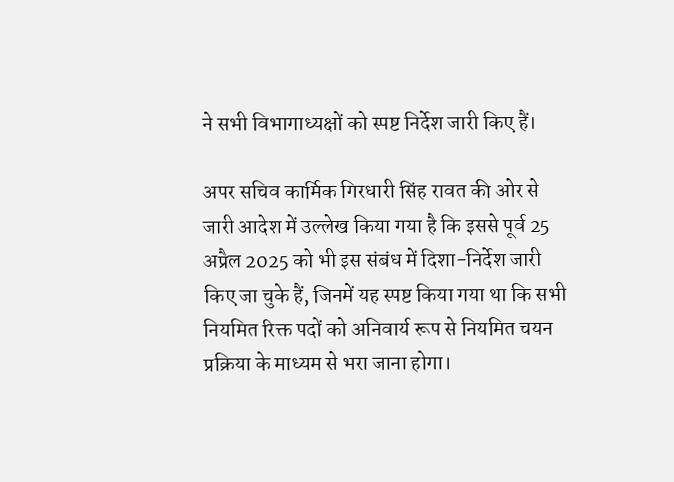ने सभी विभागाध्यक्षों को स्पष्ट निर्देश जारी किए हैं।

अपर सचिव कार्मिक गिरधारी सिंह रावत की ओर से जारी आदेश में उल्लेख किया गया है कि इससे पूर्व 25 अप्रैल 2025 को भी इस संबंध में दिशा-निर्देश जारी किए जा चुके हैं, जिनमें यह स्पष्ट किया गया था कि सभी नियमित रिक्त पदों को अनिवार्य रूप से नियमित चयन प्रक्रिया के माध्यम से भरा जाना होगा।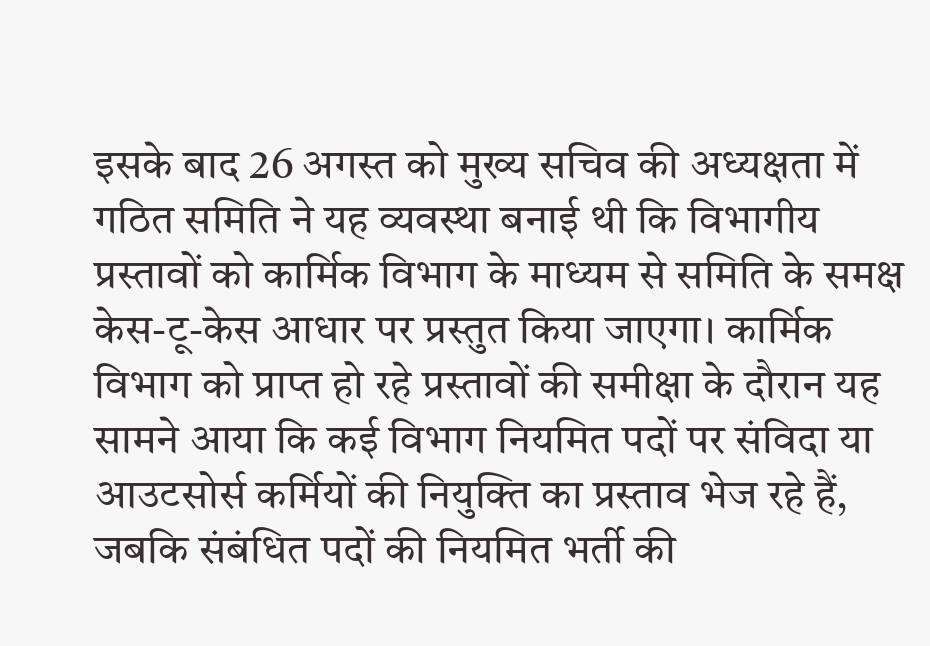इसके बाद 26 अगस्त को मुख्य सचिव की अध्यक्षता में गठित समिति ने यह व्यवस्था बनाई थी कि विभागीय प्रस्तावों को कार्मिक विभाग के माध्यम से समिति के समक्ष केस-टू-केस आधार पर प्रस्तुत किया जाएगा। कार्मिक विभाग को प्राप्त हो रहे प्रस्तावों की समीक्षा के दौरान यह सामने आया कि कई विभाग नियमित पदों पर संविदा या आउटसोर्स कर्मियों की नियुक्ति का प्रस्ताव भेज रहे हैं, जबकि संबंधित पदों की नियमित भर्ती की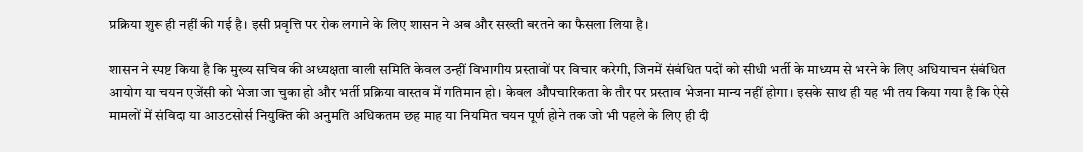प्रक्रिया शुरू ही नहीं की गई है। इसी प्रवृत्ति पर रोक लगाने के लिए शासन ने अब और सख्ती बरतने का फैसला लिया है।

शासन ने स्पष्ट किया है कि मुख्य सचिव की अध्यक्षता वाली समिति केवल उन्हीं विभागीय प्रस्तावों पर विचार करेगी, जिनमें संबंधित पदों को सीधी भर्ती के माध्यम से भरने के लिए अधियाचन संबंधित आयोग या चयन एजेंसी को भेजा जा चुका हो और भर्ती प्रक्रिया वास्तव में गतिमान हो। केवल औपचारिकता के तौर पर प्रस्ताव भेजना मान्य नहीं होगा। इसके साथ ही यह भी तय किया गया है कि ऐसे मामलों में संविदा या आउटसोर्स नियुक्ति की अनुमति अधिकतम छह माह या नियमित चयन पूर्ण होने तक जो भी पहले के लिए ही दी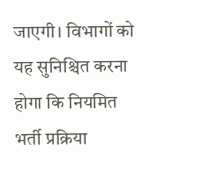जाएगी। विभागों को यह सुनिश्चित करना होगा कि नियमित भर्ती प्रक्रिया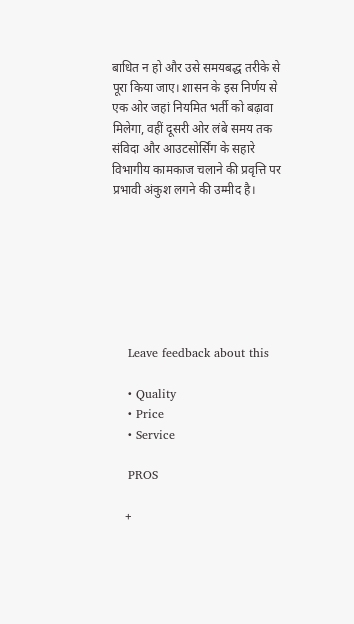बाधित न हो और उसे समयबद्ध तरीके से पूरा किया जाए। शासन के इस निर्णय से एक ओर जहां नियमित भर्ती को बढ़ावा मिलेगा, वहीं दूसरी ओर लंबे समय तक संविदा और आउटसोर्सिंग के सहारे विभागीय कामकाज चलाने की प्रवृत्ति पर प्रभावी अंकुश लगने की उम्मीद है।







    Leave feedback about this

    • Quality
    • Price
    • Service

    PROS

    +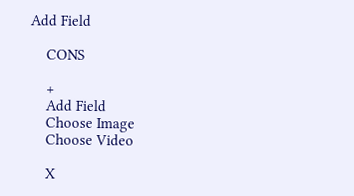Add Field

    CONS

    +
    Add Field
    Choose Image
    Choose Video

    X